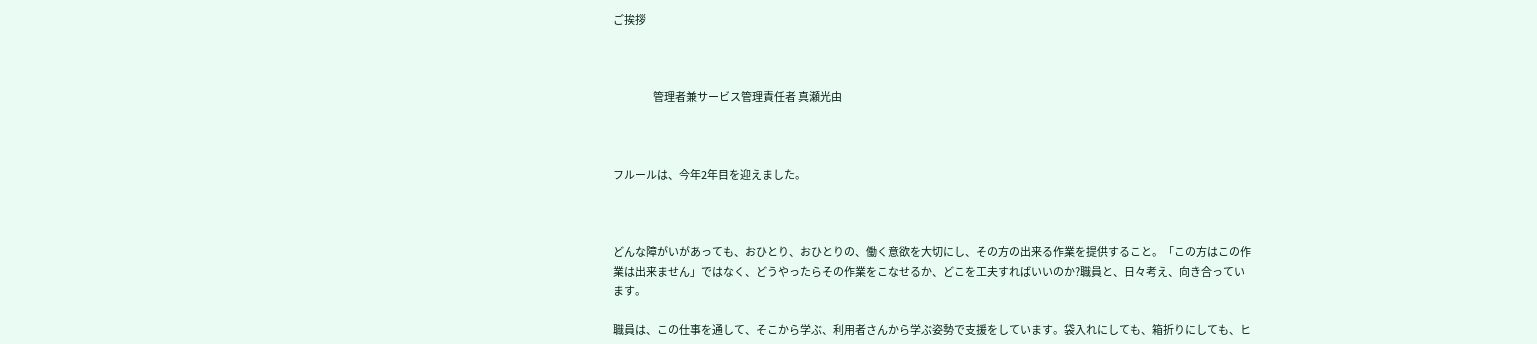ご挨拶



                    管理者兼サービス管理責任者 真瀬光由



フルールは、今年2年目を迎えました。



どんな障がいがあっても、おひとり、おひとりの、働く意欲を大切にし、その方の出来る作業を提供すること。「この方はこの作業は出来ません」ではなく、どうやったらその作業をこなせるか、どこを工夫すればいいのか?職員と、日々考え、向き合っています。

職員は、この仕事を通して、そこから学ぶ、利用者さんから学ぶ姿勢で支援をしています。袋入れにしても、箱折りにしても、ヒ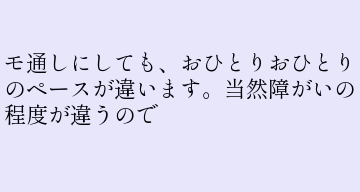モ通しにしても、おひとりおひとりのペースが違います。当然障がいの程度が違うので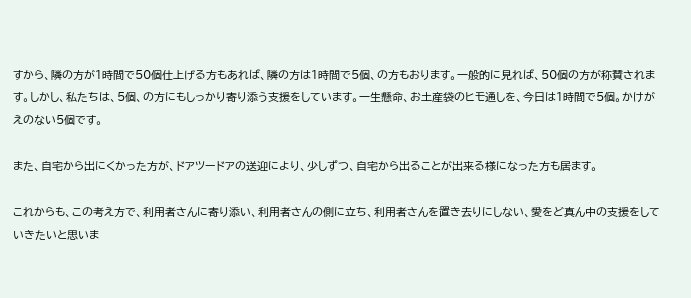すから、隣の方が1時間で50個仕上げる方もあれば、隣の方は1時間で5個、の方もおります。一般的に見れば、50個の方が称賛されます。しかし、私たちは、5個、の方にもしっかり寄り添う支援をしています。一生懸命、お土産袋のヒモ通しを、今日は1時間で5個。かけがえのない5個です。

また、自宅から出にくかった方が、ドアツードアの送迎により、少しずつ、自宅から出ることが出来る様になった方も居ます。

これからも、この考え方で、利用者さんに寄り添い、利用者さんの側に立ち、利用者さんを置き去りにしない、愛をど真ん中の支援をしていきたいと思いま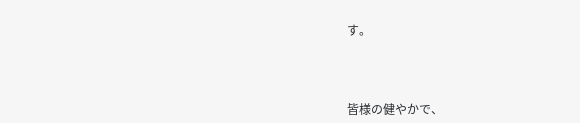す。



皆様の健やかで、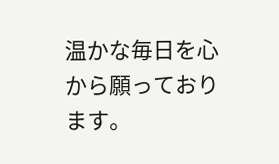温かな毎日を心から願っております。